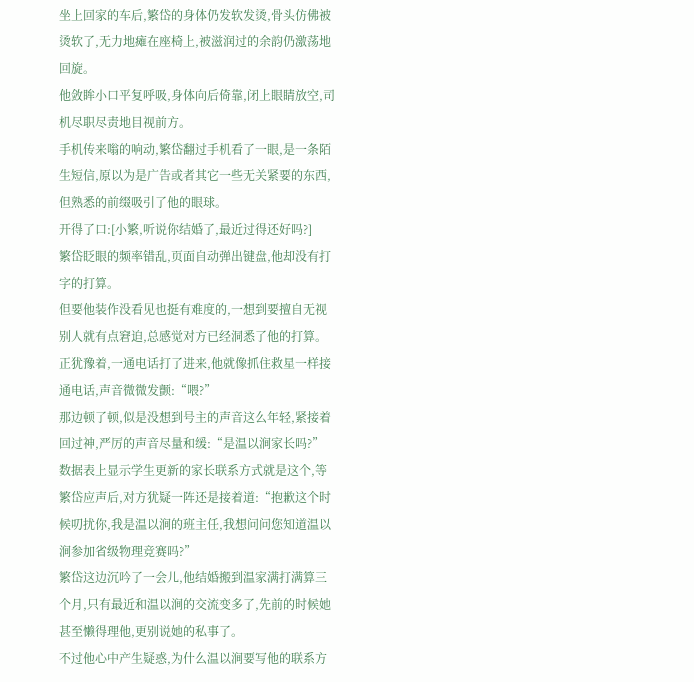坐上回家的车后,繁岱的身体仍发软发烫,骨头仿佛被烫软了,无力地瘫在座椅上,被滋润过的余韵仍激荡地回旋。
他敛眸小口平复呼吸,身体向后倚靠,闭上眼睛放空,司机尽职尽责地目视前方。
手机传来嗡的响动,繁岱翻过手机看了一眼,是一条陌生短信,原以为是广告或者其它一些无关紧要的东西,但熟悉的前缀吸引了他的眼球。
开得了口:[小繁,听说你结婚了,最近过得还好吗?]
繁岱眨眼的频率错乱,页面自动弹出键盘,他却没有打字的打算。
但要他装作没看见也挺有难度的,一想到要擅自无视别人就有点窘迫,总感觉对方已经洞悉了他的打算。
正犹豫着,一通电话打了进来,他就像抓住救星一样接通电话,声音微微发颤:“喂?”
那边顿了顿,似是没想到号主的声音这么年轻,紧接着回过神,严厉的声音尽量和缓:“是温以涧家长吗?”
数据表上显示学生更新的家长联系方式就是这个,等繁岱应声后,对方犹疑一阵还是接着道:“抱歉这个时候叨扰你,我是温以涧的班主任,我想问问您知道温以涧参加省级物理竞赛吗?”
繁岱这边沉吟了一会儿,他结婚搬到温家满打满算三个月,只有最近和温以涧的交流变多了,先前的时候她甚至懒得理他,更别说她的私事了。
不过他心中产生疑惑,为什么温以涧要写他的联系方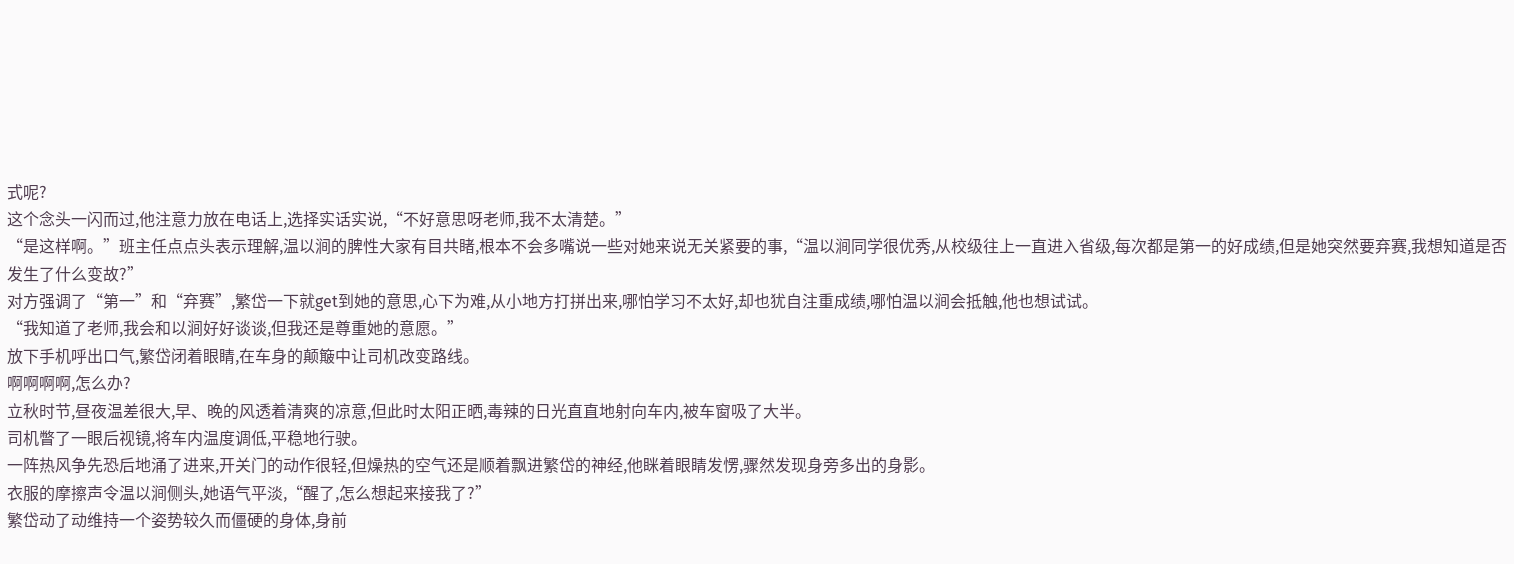式呢?
这个念头一闪而过,他注意力放在电话上,选择实话实说,“不好意思呀老师,我不太清楚。”
“是这样啊。”班主任点点头表示理解,温以涧的脾性大家有目共睹,根本不会多嘴说一些对她来说无关紧要的事,“温以涧同学很优秀,从校级往上一直进入省级,每次都是第一的好成绩,但是她突然要弃赛,我想知道是否发生了什么变故?”
对方强调了“第一”和“弃赛”,繁岱一下就get到她的意思,心下为难,从小地方打拼出来,哪怕学习不太好,却也犹自注重成绩,哪怕温以涧会抵触,他也想试试。
“我知道了老师,我会和以涧好好谈谈,但我还是尊重她的意愿。”
放下手机呼出口气,繁岱闭着眼睛,在车身的颠簸中让司机改变路线。
啊啊啊啊,怎么办?
立秋时节,昼夜温差很大,早、晚的风透着清爽的凉意,但此时太阳正晒,毒辣的日光直直地射向车内,被车窗吸了大半。
司机瞥了一眼后视镜,将车内温度调低,平稳地行驶。
一阵热风争先恐后地涌了进来,开关门的动作很轻,但燥热的空气还是顺着飘进繁岱的神经,他眯着眼睛发愣,骤然发现身旁多出的身影。
衣服的摩擦声令温以涧侧头,她语气平淡,“醒了,怎么想起来接我了?”
繁岱动了动维持一个姿势较久而僵硬的身体,身前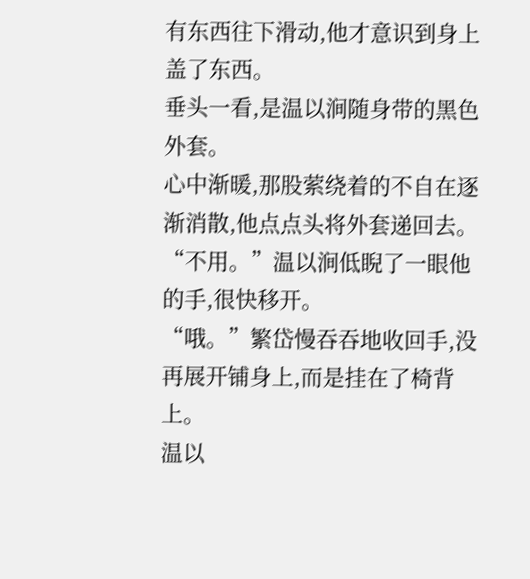有东西往下滑动,他才意识到身上盖了东西。
垂头一看,是温以涧随身带的黑色外套。
心中渐暖,那股萦绕着的不自在逐渐消散,他点点头将外套递回去。
“不用。”温以涧低睨了一眼他的手,很快移开。
“哦。”繁岱慢吞吞地收回手,没再展开铺身上,而是挂在了椅背上。
温以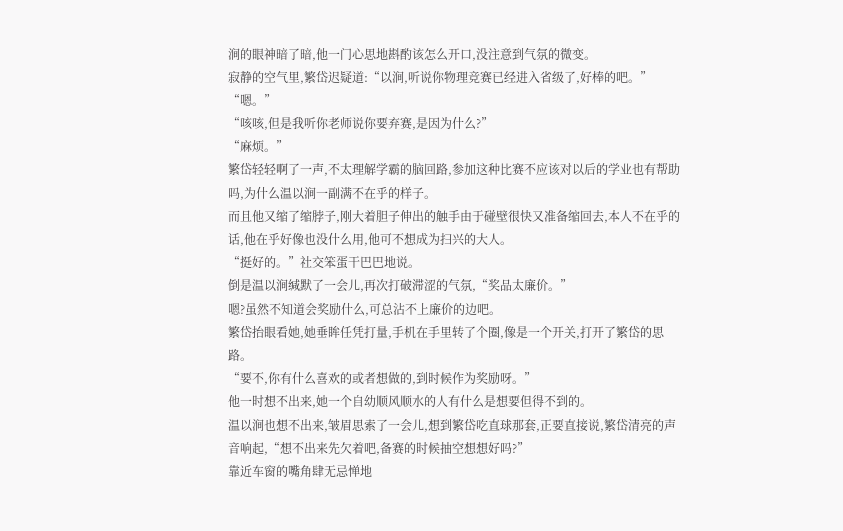涧的眼神暗了暗,他一门心思地斟酌该怎么开口,没注意到气氛的微变。
寂静的空气里,繁岱迟疑道:“以涧,听说你物理竞赛已经进入省级了,好棒的吧。”
“嗯。”
“咳咳,但是我听你老师说你要弃赛,是因为什么?”
“麻烦。”
繁岱轻轻啊了一声,不太理解学霸的脑回路,参加这种比赛不应该对以后的学业也有帮助吗,为什么温以涧一副满不在乎的样子。
而且他又缩了缩脖子,刚大着胆子伸出的触手由于碰壁很快又准备缩回去,本人不在乎的话,他在乎好像也没什么用,他可不想成为扫兴的大人。
“挺好的。”社交笨蛋干巴巴地说。
倒是温以涧缄默了一会儿,再次打破滞涩的气氛,“奖品太廉价。”
嗯?虽然不知道会奖励什么,可总沾不上廉价的边吧。
繁岱抬眼看她,她垂眸任凭打量,手机在手里转了个圈,像是一个开关,打开了繁岱的思路。
“要不,你有什么喜欢的或者想做的,到时候作为奖励呀。”
他一时想不出来,她一个自幼顺风顺水的人有什么是想要但得不到的。
温以涧也想不出来,皱眉思索了一会儿,想到繁岱吃直球那套,正要直接说,繁岱清亮的声音响起,“想不出来先欠着吧,备赛的时候抽空想想好吗?”
靠近车窗的嘴角肆无忌惮地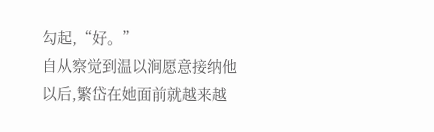勾起,“好。”
自从察觉到温以涧愿意接纳他以后,繁岱在她面前就越来越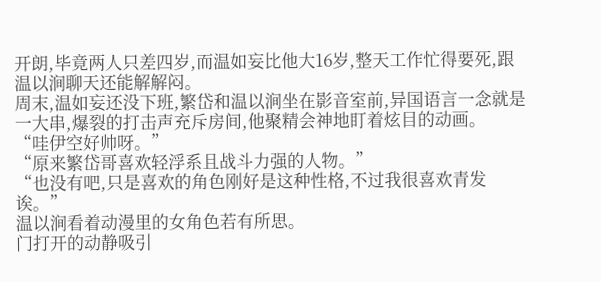开朗,毕竟两人只差四岁,而温如妄比他大16岁,整天工作忙得要死,跟温以涧聊天还能解解闷。
周末,温如妄还没下班,繁岱和温以涧坐在影音室前,异国语言一念就是一大串,爆裂的打击声充斥房间,他聚精会神地盯着炫目的动画。
“哇伊空好帅呀。”
“原来繁岱哥喜欢轻浮系且战斗力强的人物。”
“也没有吧,只是喜欢的角色刚好是这种性格,不过我很喜欢青发诶。”
温以涧看着动漫里的女角色若有所思。
门打开的动静吸引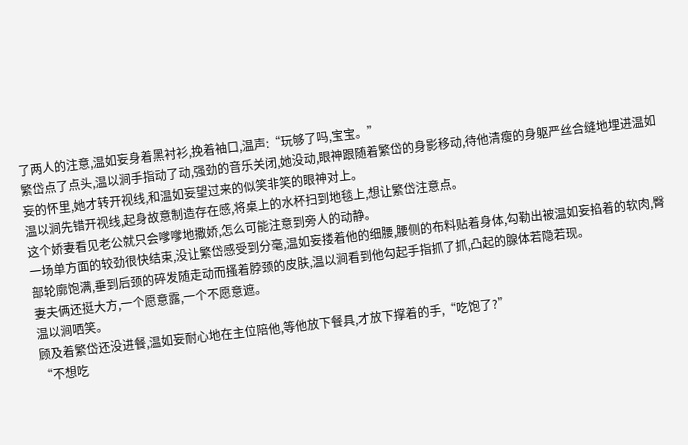了两人的注意,温如妄身着黑衬衫,挽着袖口,温声:“玩够了吗,宝宝。”
繁岱点了点头,温以涧手指动了动,强劲的音乐关闭,她没动,眼神跟随着繁岱的身影移动,待他清瘦的身躯严丝合缝地埋进温如妄的怀里,她才转开视线,和温如妄望过来的似笑非笑的眼神对上。
温以涧先错开视线,起身故意制造存在感,将桌上的水杯扫到地毯上,想让繁岱注意点。
这个娇妻看见老公就只会嗲嗲地撒娇,怎么可能注意到旁人的动静。
一场单方面的较劲很快结束,没让繁岱感受到分毫,温如妄搂着他的细腰,腰侧的布料贴着身体,勾勒出被温如妄掐着的软肉,臀部轮廓饱满,垂到后颈的碎发随走动而搔着脖颈的皮肤,温以涧看到他勾起手指抓了抓,凸起的腺体若隐若现。
妻夫俩还挺大方,一个愿意露,一个不愿意遮。
温以涧哂笑。
顾及着繁岱还没进餐,温如妄耐心地在主位陪他,等他放下餐具,才放下撑着的手,“吃饱了?”
“不想吃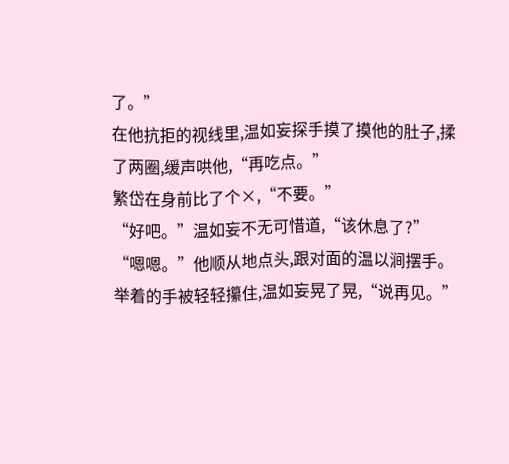了。”
在他抗拒的视线里,温如妄探手摸了摸他的肚子,揉了两圈,缓声哄他,“再吃点。”
繁岱在身前比了个×,“不要。”
“好吧。”温如妄不无可惜道,“该休息了?”
“嗯嗯。”他顺从地点头,跟对面的温以涧摆手。
举着的手被轻轻攥住,温如妄晃了晃,“说再见。”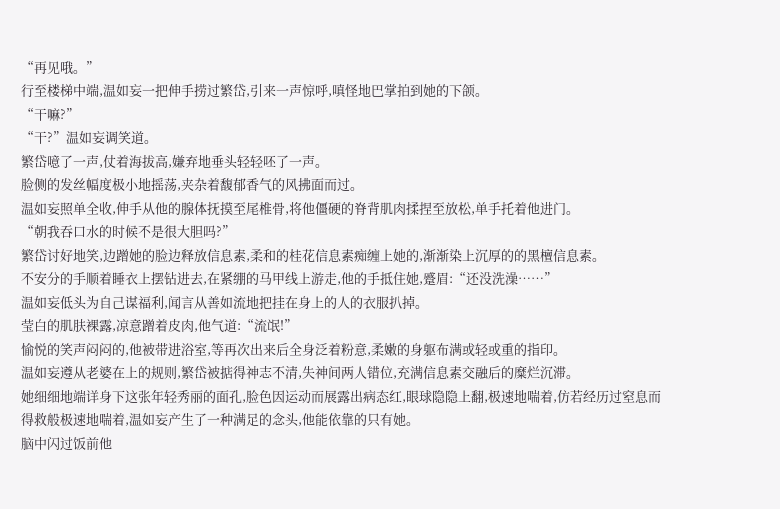“再见哦。”
行至楼梯中端,温如妄一把伸手捞过繁岱,引来一声惊呼,嗔怪地巴掌拍到她的下颌。
“干嘛?”
“干?”温如妄调笑道。
繁岱噫了一声,仗着海拔高,嫌弃地垂头轻轻呸了一声。
脸侧的发丝幅度极小地摇荡,夹杂着馥郁香气的风拂面而过。
温如妄照单全收,伸手从他的腺体抚摸至尾椎骨,将他僵硬的脊背肌肉揉捏至放松,单手托着他进门。
“朝我吞口水的时候不是很大胆吗?”
繁岱讨好地笑,边蹭她的脸边释放信息素,柔和的桂花信息素痴缠上她的,渐渐染上沉厚的的黑檀信息素。
不安分的手顺着睡衣上摆钻进去,在紧绷的马甲线上游走,他的手抵住她,蹙眉:“还没洗澡……”
温如妄低头为自己谋福利,闻言从善如流地把挂在身上的人的衣服扒掉。
莹白的肌肤裸露,凉意蹭着皮肉,他气道:“流氓!”
愉悦的笑声闷闷的,他被带进浴室,等再次出来后全身泛着粉意,柔嫩的身躯布满或轻或重的指印。
温如妄遵从老婆在上的规则,繁岱被掂得神志不清,失神间两人错位,充满信息素交融后的糜烂沉滞。
她细细地端详身下这张年轻秀丽的面孔,脸色因运动而展露出病态红,眼球隐隐上翻,极速地喘着,仿若经历过窒息而得救般极速地喘着,温如妄产生了一种满足的念头,他能依靠的只有她。
脑中闪过饭前他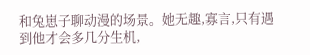和兔崽子聊动漫的场景。她无趣,寡言,只有遇到他才会多几分生机,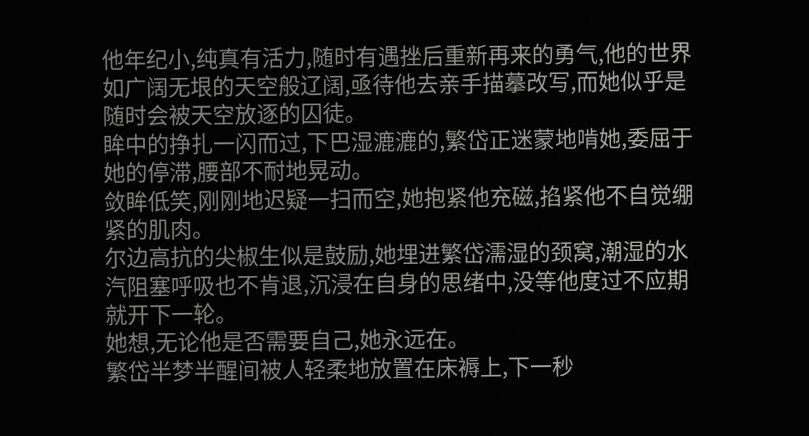他年纪小,纯真有活力,随时有遇挫后重新再来的勇气,他的世界如广阔无垠的天空般辽阔,亟待他去亲手描摹改写,而她似乎是随时会被天空放逐的囚徒。
眸中的挣扎一闪而过,下巴湿漉漉的,繁岱正迷蒙地啃她,委屈于她的停滞,腰部不耐地晃动。
敛眸低笑,刚刚地迟疑一扫而空,她抱紧他充磁,掐紧他不自觉绷紧的肌肉。
尔边高抗的尖椒生似是鼓励,她埋进繁岱濡湿的颈窝,潮湿的水汽阻塞呼吸也不肯退,沉浸在自身的思绪中,没等他度过不应期就开下一轮。
她想,无论他是否需要自己,她永远在。
繁岱半梦半醒间被人轻柔地放置在床褥上,下一秒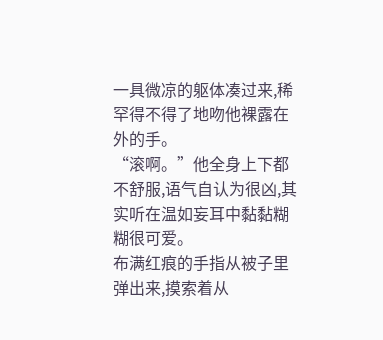一具微凉的躯体凑过来,稀罕得不得了地吻他裸露在外的手。
“滚啊。”他全身上下都不舒服,语气自认为很凶,其实听在温如妄耳中黏黏糊糊很可爱。
布满红痕的手指从被子里弹出来,摸索着从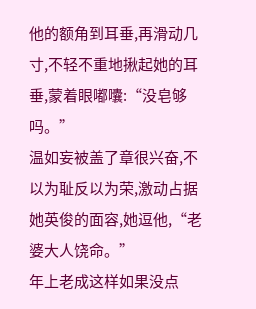他的额角到耳垂,再滑动几寸,不轻不重地揪起她的耳垂,蒙着眼嘟囔:“没皂够吗。”
温如妄被盖了章很兴奋,不以为耻反以为荣,激动占据她英俊的面容,她逗他,“老婆大人饶命。”
年上老成这样如果没点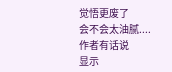觉悟更废了
会不会太油腻....
作者有话说
显示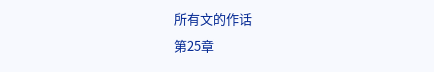所有文的作话
第25章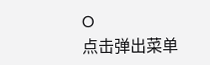O
点击弹出菜单